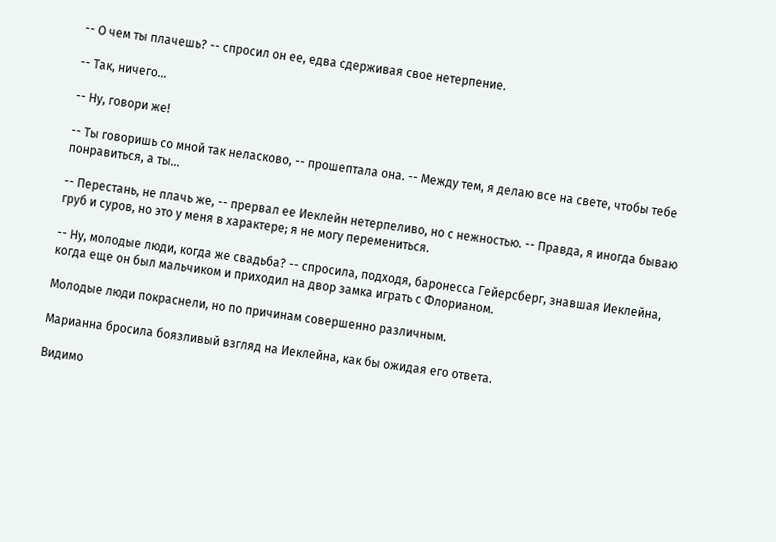-- О чем ты плачешь? -- спросил он ее, едва сдерживая свое нетерпение.

-- Так, ничего...

-- Ну, говори же!

-- Ты говоришь со мной так неласково, -- прошептала она. -- Между тем, я делаю все на свете, чтобы тебе понравиться, а ты...

-- Перестань, не плачь же, -- прервал ее Иеклейн нетерпеливо, но с нежностью. -- Правда, я иногда бываю груб и суров, но это у меня в характере; я не могу перемениться.

-- Ну, молодые люди, когда же свадьба? -- спросила, подходя, баронесса Гейерсберг, знавшая Иеклейна, когда еще он был мальчиком и приходил на двор замка играть с Флорианом.

Молодые люди покраснели, но по причинам совершенно различным.

Марианна бросила боязливый взгляд на Иеклейна, как бы ожидая его ответа.

Видимо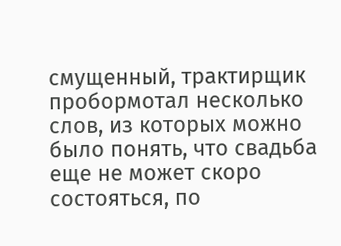смущенный, трактирщик пробормотал несколько слов, из которых можно было понять, что свадьба еще не может скоро состояться, по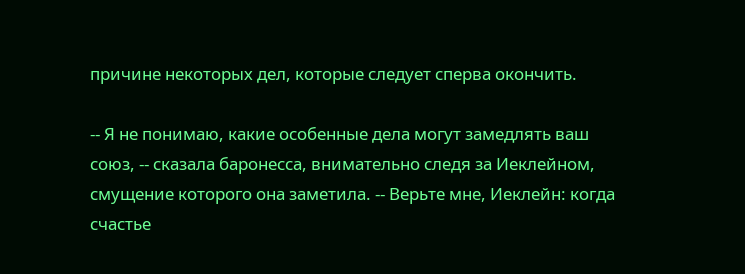причине некоторых дел, которые следует сперва окончить.

-- Я не понимаю, какие особенные дела могут замедлять ваш союз, -- сказала баронесса, внимательно следя за Иеклейном, смущение которого она заметила. -- Верьте мне, Иеклейн: когда счастье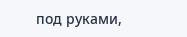под руками,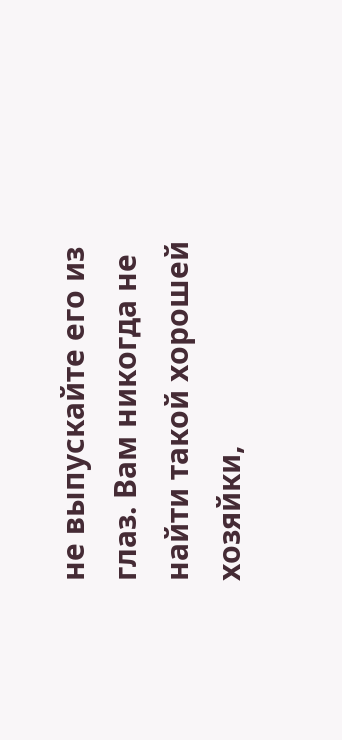не выпускайте его из глаз. Вам никогда не найти такой хорошей хозяйки,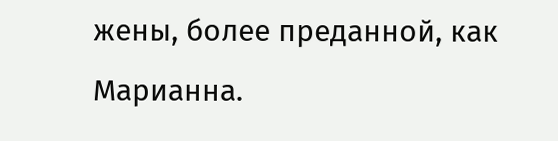жены, более преданной, как Марианна.